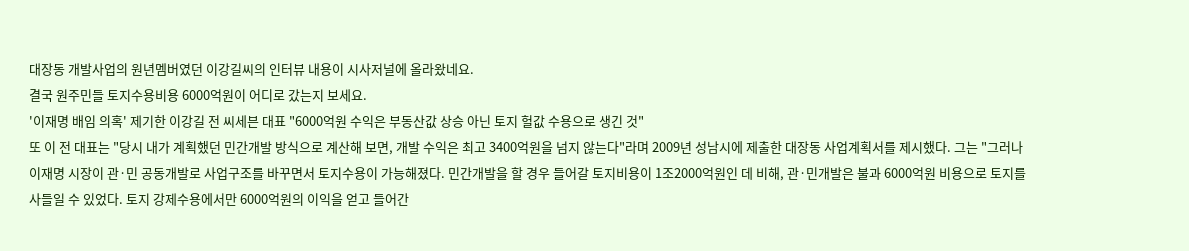대장동 개발사업의 원년멤버였던 이강길씨의 인터뷰 내용이 시사저널에 올라왔네요.
결국 원주민들 토지수용비용 6000억원이 어디로 갔는지 보세요.
'이재명 배임 의혹' 제기한 이강길 전 씨세븐 대표 "6000억원 수익은 부동산값 상승 아닌 토지 헐값 수용으로 생긴 것"
또 이 전 대표는 "당시 내가 계획했던 민간개발 방식으로 계산해 보면, 개발 수익은 최고 3400억원을 넘지 않는다"라며 2009년 성남시에 제출한 대장동 사업계획서를 제시했다. 그는 "그러나 이재명 시장이 관·민 공동개발로 사업구조를 바꾸면서 토지수용이 가능해졌다. 민간개발을 할 경우 들어갈 토지비용이 1조2000억원인 데 비해, 관·민개발은 불과 6000억원 비용으로 토지를 사들일 수 있었다. 토지 강제수용에서만 6000억원의 이익을 얻고 들어간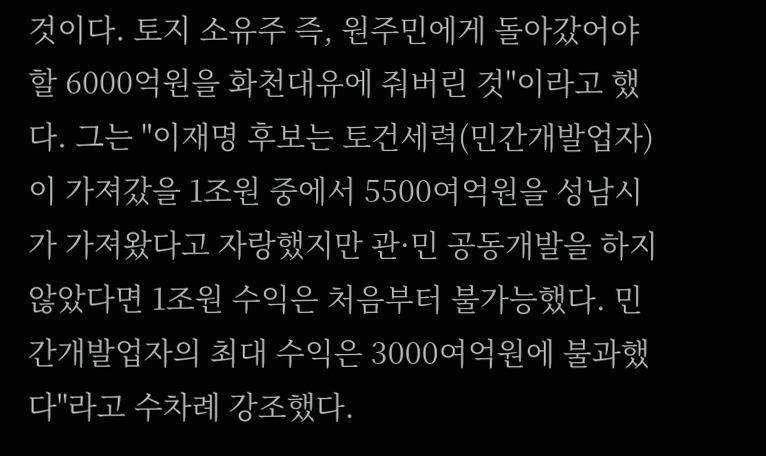것이다. 토지 소유주 즉, 원주민에게 돌아갔어야 할 6000억원을 화천대유에 줘버린 것"이라고 했다. 그는 "이재명 후보는 토건세력(민간개발업자)이 가져갔을 1조원 중에서 5500여억원을 성남시가 가져왔다고 자랑했지만 관·민 공동개발을 하지 않았다면 1조원 수익은 처음부터 불가능했다. 민간개발업자의 최대 수익은 3000여억원에 불과했다"라고 수차례 강조했다.